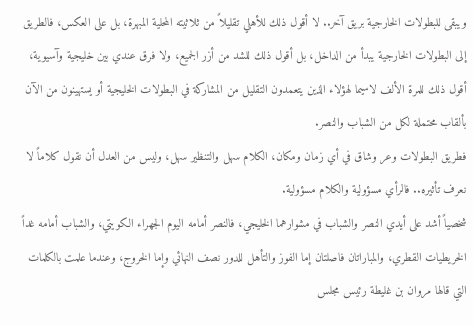ويبقى للبطولات الخارجية بريق آخر.. لا أقول ذلك للأهلي تقليلاً من ثلاثيته المحلية المبهرة، بل على العكس، فالطريق إلى البطولات الخارجية يبدأ من الداخل، بل أقول ذلك للشد من أزر الجميع، ولا فرق عندي بين خليجية وآسيوية، أقول ذلك للمرة الألف لاسيما لهؤلاء الذين يتعمدون التقليل من المشاركة في البطولات الخليجية أو يستهينون من الآن بألقاب محتملة لكل من الشباب والنصر.
فطريق البطولات وعر وشاق في أي زمان ومكان، الكلام سهل والتنظير سهل، وليس من العدل أن نقول كلاماً لا نعرف تأثيره.. فالرأي مسؤولية والكلام مسؤولية.
شخصياً أشد على أيدي النصر والشباب في مشوارهما الخليجي، فالنصر أمامه اليوم الجهراء الكويتي، والشباب أمامه غداً الخريطيات القطري، والمباراتان فاصلتان إما الفوز والتأهل للدور نصف النهائي وإما الخروج، وعندما علمت بالكلمات التي قالها مروان بن غليطة رئيس مجلس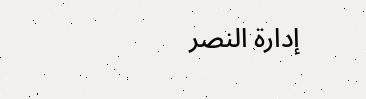إدارة النصر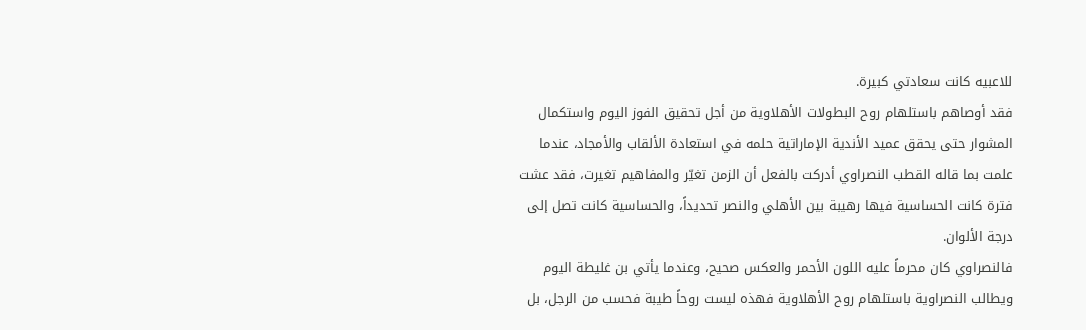للاعبيه كانت سعادتي كبيرة.
فقد أوصاهم باستلهام روح البطولات الأهلاوية من أجل تحقيق الفوز اليوم واستكمال المشوار حتى يحقق عميد الأندية الإماراتية حلمه في استعادة الألقاب والأمجاد، عندما علمت بما قاله القطب النصراوي أدركت بالفعل أن الزمن تغيّر والمفاهيم تغيرت، فقد عشت فترة كانت الحساسية فيها رهيبة بين الأهلي والنصر تحديداً، والحساسية كانت تصل إلى درجة الألوان.
فالنصراوي كان محرماً عليه اللون الأحمر والعكس صحيح، وعندما يأتي بن غليطة اليوم ويطالب النصراوية باستلهام روح الأهلاوية فهذه ليست روحاً طيبة فحسب من الرجل، بل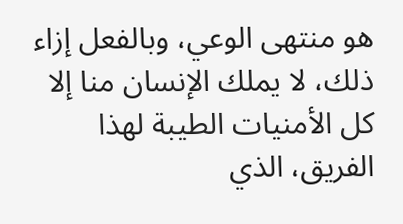هو منتهى الوعي، وبالفعل إزاء ذلك، لا يملك الإنسان منا إلا كل الأمنيات الطيبة لهذا الفريق، الذي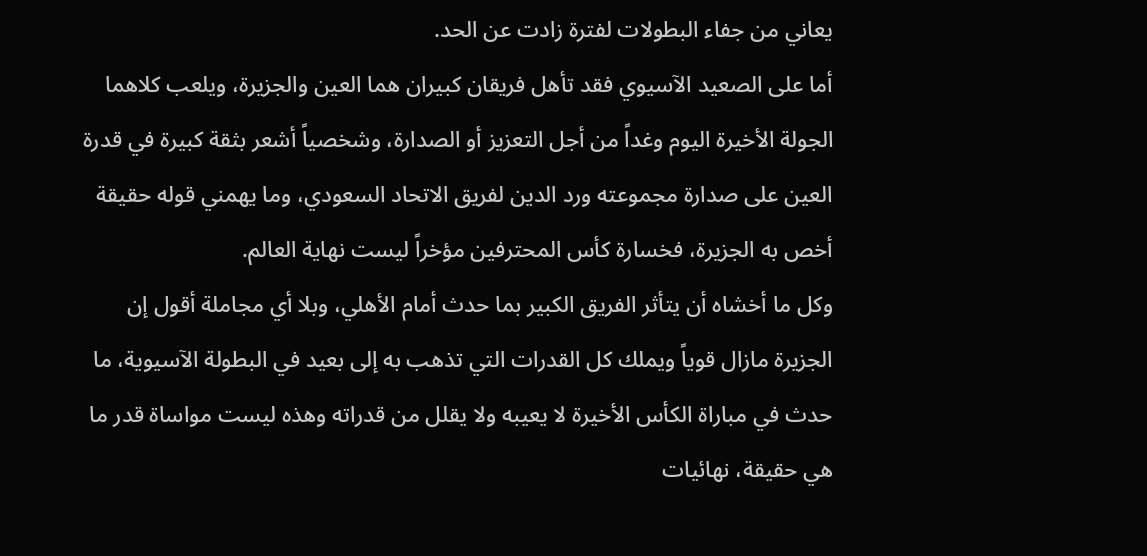يعاني من جفاء البطولات لفترة زادت عن الحد.
أما على الصعيد الآسيوي فقد تأهل فريقان كبيران هما العين والجزيرة، ويلعب كلاهما الجولة الأخيرة اليوم وغداً من أجل التعزيز أو الصدارة، وشخصياً أشعر بثقة كبيرة في قدرة العين على صدارة مجموعته ورد الدين لفريق الاتحاد السعودي، وما يهمني قوله حقيقة أخص به الجزيرة، فخسارة كأس المحترفين مؤخراً ليست نهاية العالم.
وكل ما أخشاه أن يتأثر الفريق الكبير بما حدث أمام الأهلي، وبلا أي مجاملة أقول إن الجزيرة مازال قوياً ويملك كل القدرات التي تذهب به إلى بعيد في البطولة الآسيوية، ما حدث في مباراة الكأس الأخيرة لا يعيبه ولا يقلل من قدراته وهذه ليست مواساة قدر ما هي حقيقة، نهائيات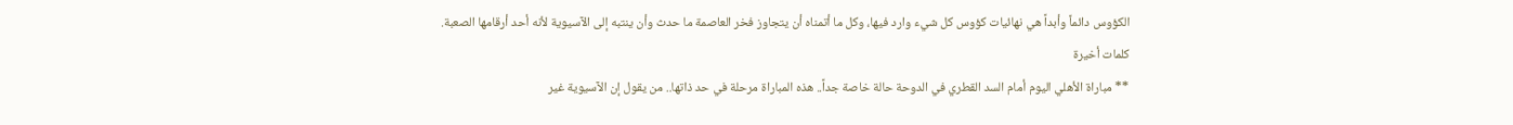الكؤوس دائماً وأبداً هي نهائيات كؤوس كل شيء وارد فيها، وكل ما أتمناه أن يتجاوز فخر العاصمة ما حدث وأن ينتبه إلى الآسيوية لأنه أحد أرقامها الصعبة.
كلمات أخيرة
** مباراة الأهلي اليوم أمام السد القطري في الدوحة حالة خاصة جداً.. هذه المباراة مرحلة في حد ذاتها.. من يقول إن الآسيوية غير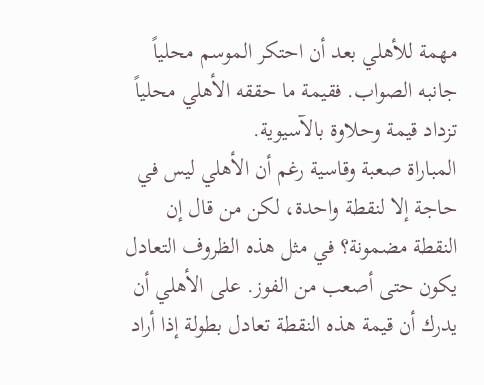مهمة للأهلي بعد أن احتكر الموسم محلياً جانبه الصواب. فقيمة ما حققه الأهلي محلياً تزداد قيمة وحلاوة بالآسيوية.
المباراة صعبة وقاسية رغم أن الأهلي ليس في حاجة إلا لنقطة واحدة، لكن من قال إن النقطة مضمونة؟ في مثل هذه الظروف التعادل يكون حتى أصعب من الفوز. على الأهلي أن يدرك أن قيمة هذه النقطة تعادل بطولة إذا أراد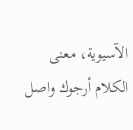الآسيوية، معنى الكلام أرجوك واصل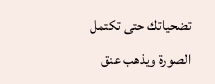تضحياتك حتى تكتمل الصورة ويذهب عنق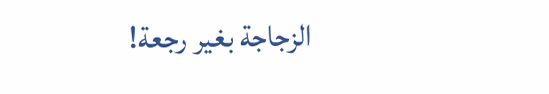الزجاجة بغير رجعة!